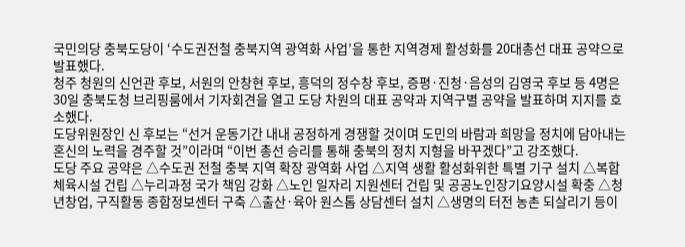국민의당 충북도당이 ‘수도권전철 충북지역 광역화 사업’을 통한 지역경제 활성화를 20대총선 대표 공약으로 발표했다.
청주 청원의 신언관 후보, 서원의 안창현 후보, 흥덕의 정수창 후보, 증평·진청·음성의 김영국 후보 등 4명은 30일 충북도청 브리핑룸에서 기자회견을 열고 도당 차원의 대표 공약과 지역구별 공약을 발표하며 지지를 호소했다.
도당위원장인 신 후보는 “선거 운동기간 내내 공정하게 경쟁할 것이며 도민의 바람과 희망을 정치에 담아내는 혼신의 노력을 경주할 것”이라며 “이번 총선 승리를 통해 충북의 정치 지형을 바꾸겠다”고 강조했다.
도당 주요 공약은 △수도권 전철 충북 지역 확장 광역화 사업 △지역 생활 활성화위한 특별 기구 설치 △복합 체육시설 건립 △누리과정 국가 책임 강화 △노인 일자리 지원센터 건립 및 공공노인장기요양시설 확충 △청년창업, 구직활동 종합정보센터 구축 △출산·육아 원스톱 상담센터 설치 △생명의 터전 농촌 되살리기 등이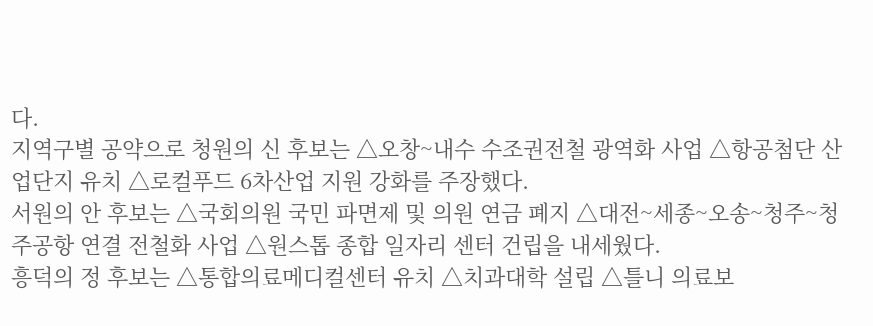다.
지역구별 공약으로 청원의 신 후보는 △오창~내수 수조권전철 광역화 사업 △항공첨단 산업단지 유치 △로컬푸드 6차산업 지원 강화를 주장했다.
서원의 안 후보는 △국회의원 국민 파면제 및 의원 연금 폐지 △대전~세종~오송~청주~청주공항 연결 전철화 사업 △원스톱 종합 일자리 센터 건립을 내세웠다.
흥덕의 정 후보는 △통합의료메디컬센터 유치 △치과대학 설립 △틀니 의료보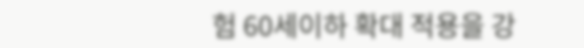험 60세이하 확대 적용을 강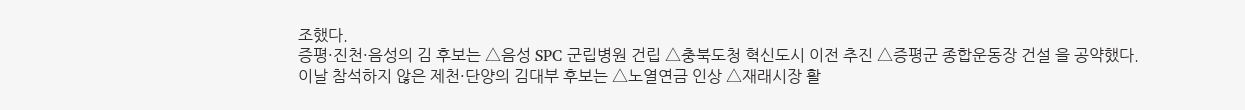조했다.
증평·진천·음성의 김 후보는 △음성 SPC 군립병원 건립 △충북도청 혁신도시 이전 추진 △증평군 종합운동장 건설 을 공약했다.
이날 참석하지 않은 제천·단양의 김대부 후보는 △노열연금 인상 △재래시장 활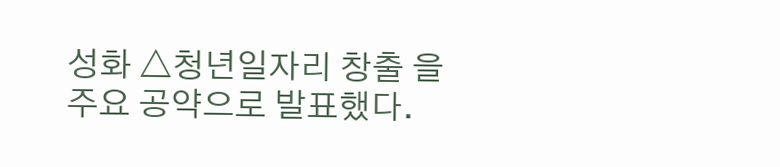성화 △청년일자리 창출 을 주요 공약으로 발표했다.